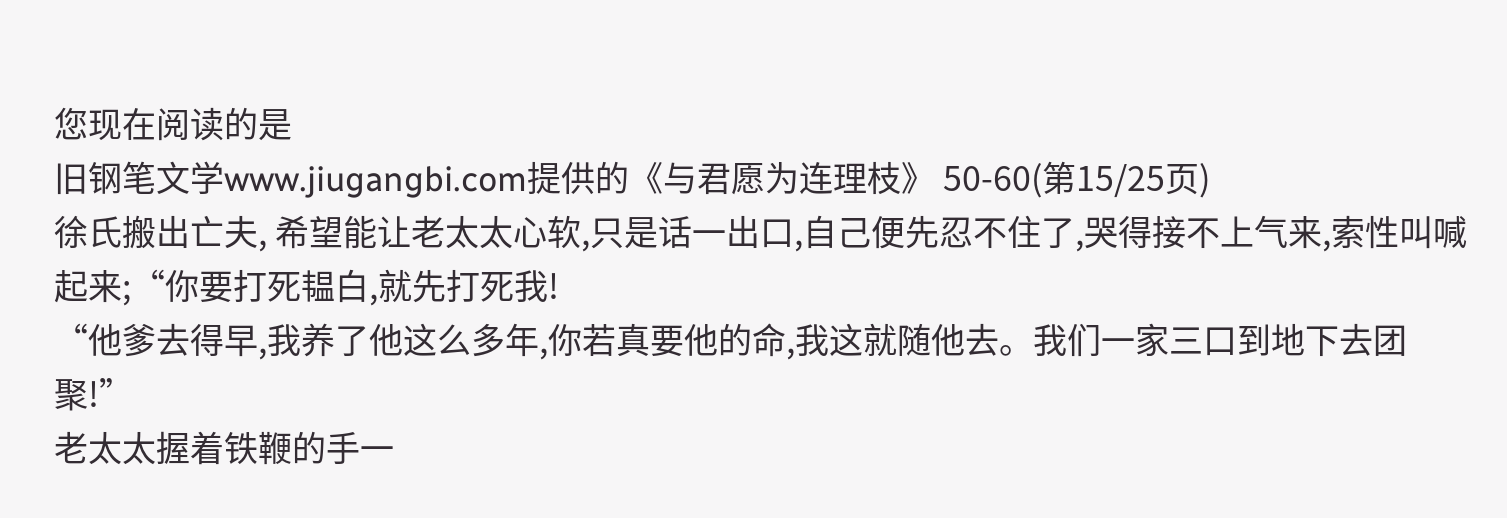您现在阅读的是
旧钢笔文学www.jiugangbi.com提供的《与君愿为连理枝》 50-60(第15/25页)
徐氏搬出亡夫, 希望能让老太太心软,只是话一出口,自己便先忍不住了,哭得接不上气来,索性叫喊起来;“你要打死韫白,就先打死我!
“他爹去得早,我养了他这么多年,你若真要他的命,我这就随他去。我们一家三口到地下去团聚!”
老太太握着铁鞭的手一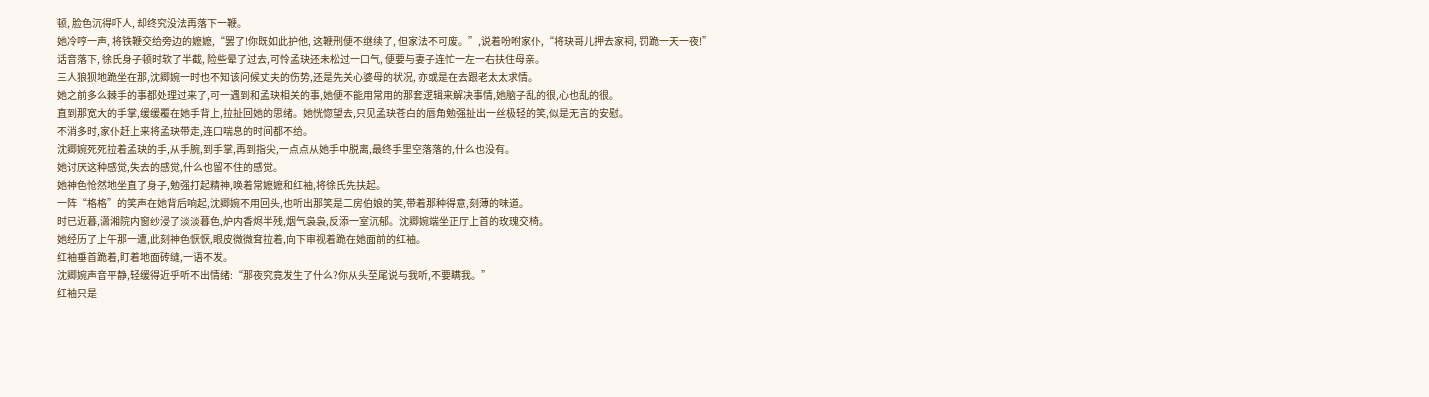顿, 脸色沉得吓人, 却终究没法再落下一鞭。
她冷哼一声, 将铁鞭交给旁边的嬷嬷,“罢了!你既如此护他, 这鞭刑便不继续了, 但家法不可废。”,说着吩咐家仆,“将玦哥儿押去家祠, 罚跪一天一夜!”
话音落下, 徐氏身子顿时软了半截, 险些晕了过去,可怜孟玦还未松过一口气, 便要与妻子连忙一左一右扶住母亲。
三人狼狈地跪坐在那,沈卿婉一时也不知该问候丈夫的伤势,还是先关心婆母的状况, 亦或是在去跟老太太求情。
她之前多么棘手的事都处理过来了,可一遇到和孟玦相关的事,她便不能用常用的那套逻辑来解决事情,她脑子乱的很,心也乱的很。
直到那宽大的手掌,缓缓覆在她手背上,拉扯回她的思绪。她恍惚望去,只见孟玦苍白的唇角勉强扯出一丝极轻的笑,似是无言的安慰。
不消多时,家仆赶上来将孟玦带走,连口喘息的时间都不给。
沈卿婉死死拉着孟玦的手,从手腕,到手掌,再到指尖,一点点从她手中脱离,最终手里空落落的,什么也没有。
她讨厌这种感觉,失去的感觉,什么也留不住的感觉。
她神色怆然地坐直了身子,勉强打起精神,唤着常嬷嬷和红袖,将徐氏先扶起。
一阵“格格”的笑声在她背后响起,沈卿婉不用回头,也听出那笑是二房伯娘的笑,带着那种得意,刻薄的味道。
时已近暮,潇湘院内窗纱浸了淡淡暮色,炉内香烬半残,烟气袅袅,反添一室沉郁。沈卿婉端坐正厅上首的玫瑰交椅。
她经历了上午那一遭,此刻神色恹恹,眼皮微微耷拉着,向下审视着跪在她面前的红袖。
红袖垂首跪着,盯着地面砖缝,一语不发。
沈卿婉声音平静,轻缓得近乎听不出情绪:“那夜究竟发生了什么?你从头至尾说与我听,不要瞒我。”
红袖只是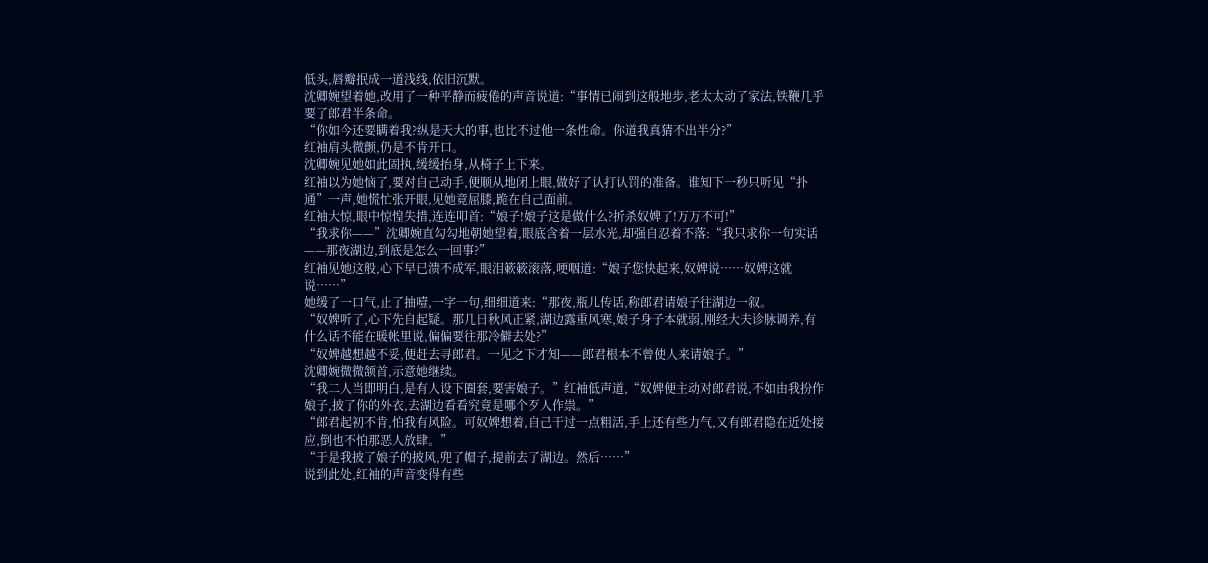低头,唇瓣抿成一道浅线,依旧沉默。
沈卿婉望着她,改用了一种平静而疲倦的声音说道:“事情已闹到这般地步,老太太动了家法,铁鞭几乎要了郎君半条命。
“你如今还要瞒着我?纵是天大的事,也比不过他一条性命。你道我真猜不出半分?”
红袖肩头微颤,仍是不肯开口。
沈卿婉见她如此固执,缓缓抬身,从椅子上下来。
红袖以为她恼了,要对自己动手,便顺从地闭上眼,做好了认打认罚的准备。谁知下一秒只听见“扑通”一声,她慌忙张开眼,见她竟屈膝,跪在自己面前。
红袖大惊,眼中惊惶失措,连连叩首:“娘子!娘子这是做什么?折杀奴婢了!万万不可!”
“我求你——”沈卿婉直勾勾地朝她望着,眼底含着一层水光,却强自忍着不落:“我只求你一句实话——那夜湖边,到底是怎么一回事?”
红袖见她这般,心下早已溃不成军,眼泪簌簌滚落,哽咽道:“娘子您快起来,奴婢说……奴婢这就说……”
她缓了一口气,止了抽噎,一字一句,细细道来:“那夜,瓶儿传话,称郎君请娘子往湖边一叙。
“奴婢听了,心下先自起疑。那几日秋风正紧,湖边露重风寒,娘子身子本就弱,刚经大夫诊脉调养,有什么话不能在暖帐里说,偏偏要往那冷僻去处?”
“奴婢越想越不妥,便赶去寻郎君。一见之下才知——郎君根本不曾使人来请娘子。”
沈卿婉微微颔首,示意她继续。
“我二人当即明白,是有人设下圈套,要害娘子。”红袖低声道,“奴婢便主动对郎君说,不如由我扮作娘子,披了你的外衣,去湖边看看究竟是哪个歹人作祟。”
“郎君起初不肯,怕我有风险。可奴婢想着,自己干过一点粗活,手上还有些力气,又有郎君隐在近处接应,倒也不怕那恶人放肆。”
“于是我披了娘子的披风,兜了帽子,提前去了湖边。然后……”
说到此处,红袖的声音变得有些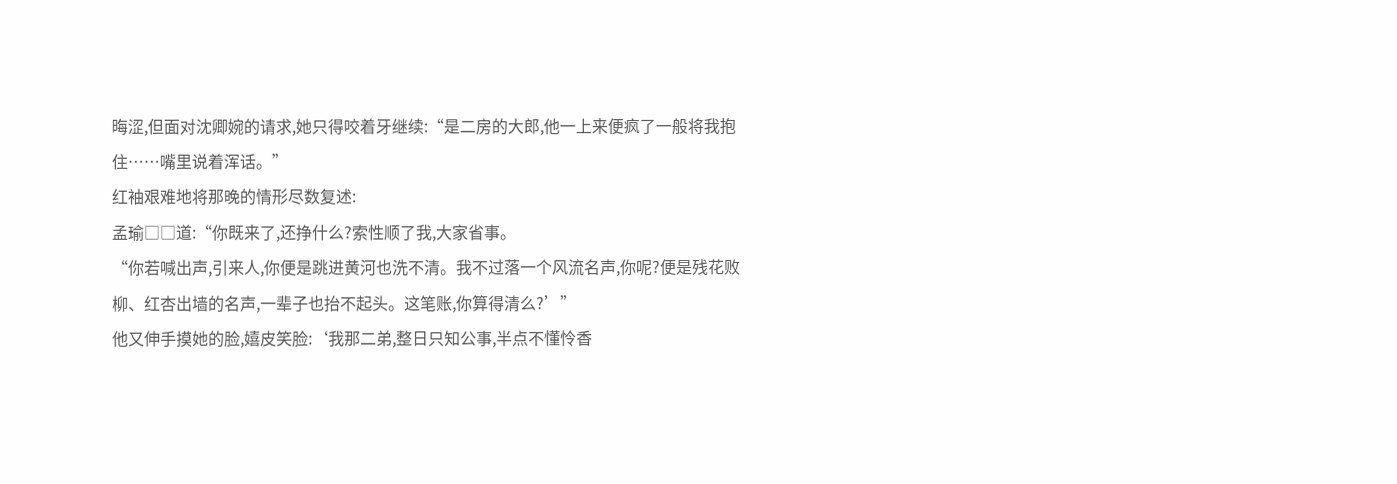晦涩,但面对沈卿婉的请求,她只得咬着牙继续:“是二房的大郎,他一上来便疯了一般将我抱住……嘴里说着浑话。”
红袖艰难地将那晚的情形尽数复述:
孟瑜□□道:“你既来了,还挣什么?索性顺了我,大家省事。
“你若喊出声,引来人,你便是跳进黄河也洗不清。我不过落一个风流名声,你呢?便是残花败柳、红杏出墙的名声,一辈子也抬不起头。这笔账,你算得清么?’”
他又伸手摸她的脸,嬉皮笑脸:‘我那二弟,整日只知公事,半点不懂怜香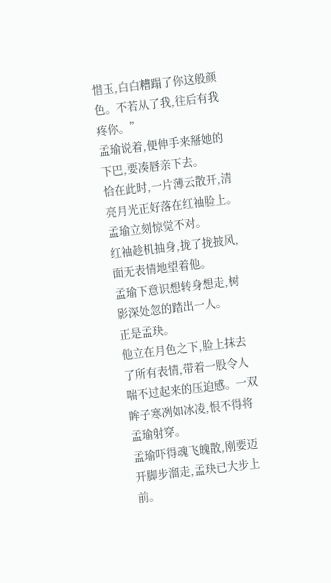惜玉,白白糟蹋了你这般颜色。不若从了我,往后有我疼你。”
孟瑜说着,便伸手来掰她的下巴,要凑唇亲下去。
恰在此时,一片薄云散开,清亮月光正好落在红袖脸上。
孟瑜立刻惊觉不对。
红袖趁机抽身,拢了拢披风,面无表情地望着他。
孟瑜下意识想转身想走,树影深处忽的踏出一人。
正是孟玦。
他立在月色之下,脸上抹去了所有表情,带着一股令人喘不过起来的压迫感。一双眸子寒冽如冰凌,恨不得将孟瑜射穿。
孟瑜吓得魂飞魄散,刚要迈开脚步溜走,孟玦已大步上前。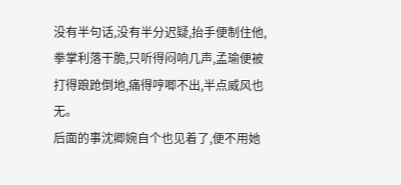没有半句话,没有半分迟疑,抬手便制住他,拳掌利落干脆,只听得闷响几声,孟瑜便被打得踉跄倒地,痛得哼唧不出,半点威风也无。
后面的事沈卿婉自个也见着了,便不用她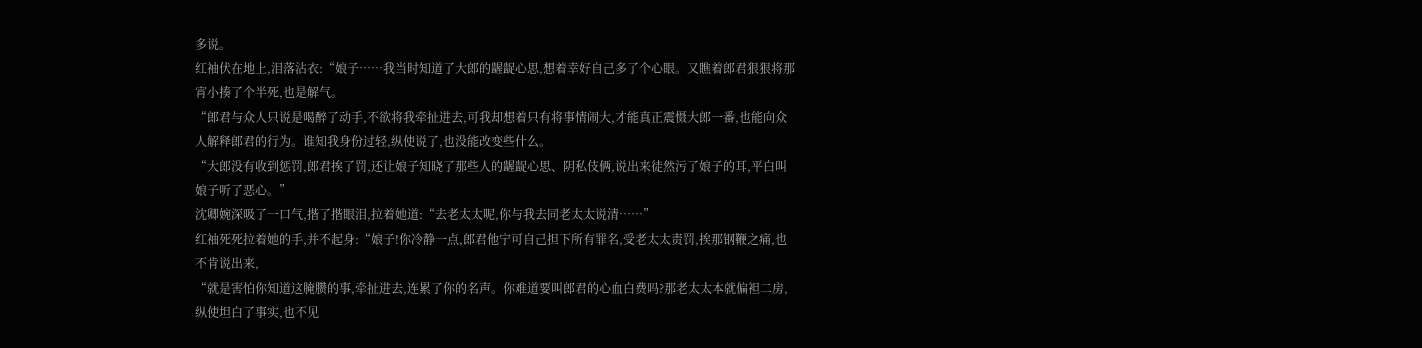多说。
红袖伏在地上,泪落沾衣:“娘子……我当时知道了大郎的龌龊心思,想着幸好自己多了个心眼。又瞧着郎君狠狠将那宵小揍了个半死,也是解气。
“郎君与众人只说是喝醉了动手,不欲将我牵扯进去,可我却想着只有将事情闹大,才能真正震慑大郎一番,也能向众人解释郎君的行为。谁知我身份过轻,纵使说了,也没能改变些什么。
“大郎没有收到惩罚,郎君挨了罚,还让娘子知晓了那些人的龌龊心思、阴私伎俩,说出来徒然污了娘子的耳,平白叫娘子听了恶心。”
沈卿婉深吸了一口气,揩了揩眼泪,拉着她道:“去老太太呢,你与我去同老太太说清……”
红袖死死拉着她的手,并不起身:“娘子!你冷静一点,郎君他宁可自己担下所有罪名,受老太太责罚,挨那钢鞭之痛,也不肯说出来,
“就是害怕你知道这腌臜的事,牵扯进去,连累了你的名声。你难道要叫郎君的心血白费吗?那老太太本就偏袒二房,纵使坦白了事实,也不见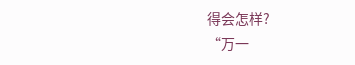得会怎样?
“万一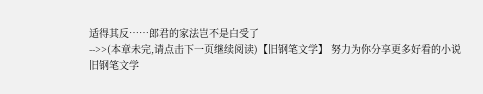适得其反……郎君的家法岂不是白受了
-->>(本章未完,请点击下一页继续阅读)【旧钢笔文学】 努力为你分享更多好看的小说
旧钢笔文学